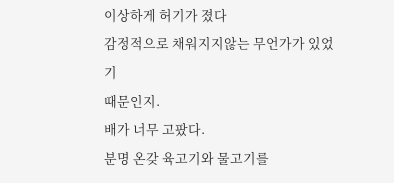이상하게 허기가 졌다
감정적으로 채워지지않는 무언가가 있었기
때문인지.
배가 너무 고팠다.
분명 온갖 육고기와 물고기를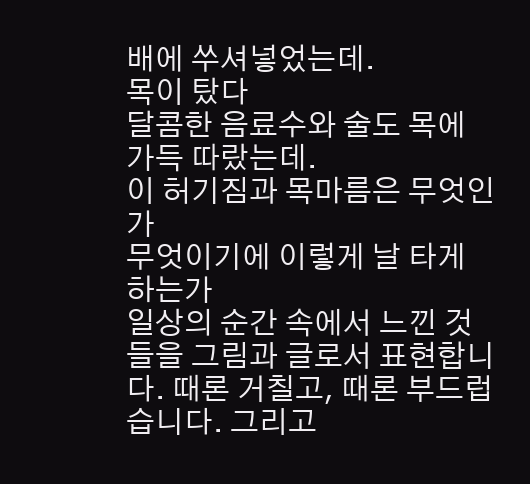배에 쑤셔넣었는데.
목이 탔다
달콤한 음료수와 술도 목에 가득 따랐는데.
이 허기짐과 목마름은 무엇인가
무엇이기에 이렇게 날 타게 하는가
일상의 순간 속에서 느낀 것들을 그림과 글로서 표현합니다. 때론 거칠고, 때론 부드럽습니다. 그리고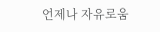언제나 자유로움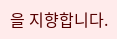을 지향합니다.